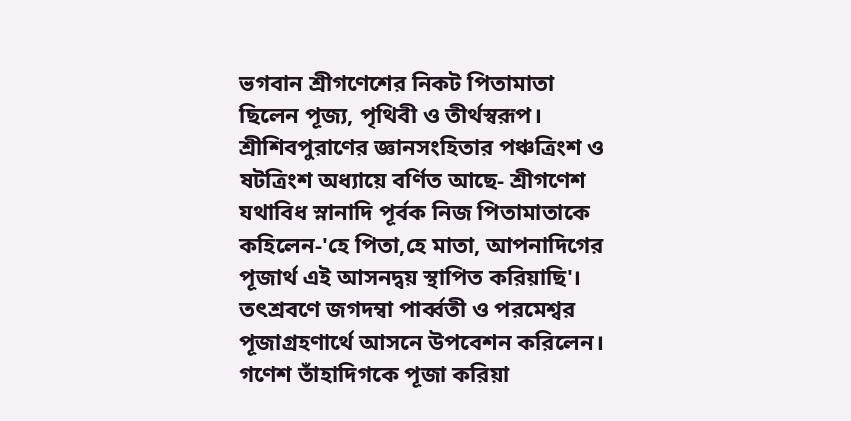ভগবান শ্রীগণেশের নিকট পিতামাতা ছিলেন পূজ্য, পৃথিবী ও তীর্থস্বরূপ। শ্রীশিবপুরাণের জ্ঞানসংহিতার পঞ্চত্রিংশ ও ষটত্রিংশ অধ্যায়ে বর্ণিত আছে- শ্রীগণেশ যথাবিধ স্নানাদি পূর্বক নিজ পিতামাতাকে কহিলেন-'হে পিতা,হে মাতা, আপনাদিগের পূজার্থ এই আসনদ্বয় স্থাপিত করিয়াছি'। তৎশ্রবণে জগদম্বা পার্ব্বতী ও পরমেশ্বর পূজাগ্রহণার্থে আসনে উপবেশন করিলেন। গণেশ তাঁহাদিগকে পূজা করিয়া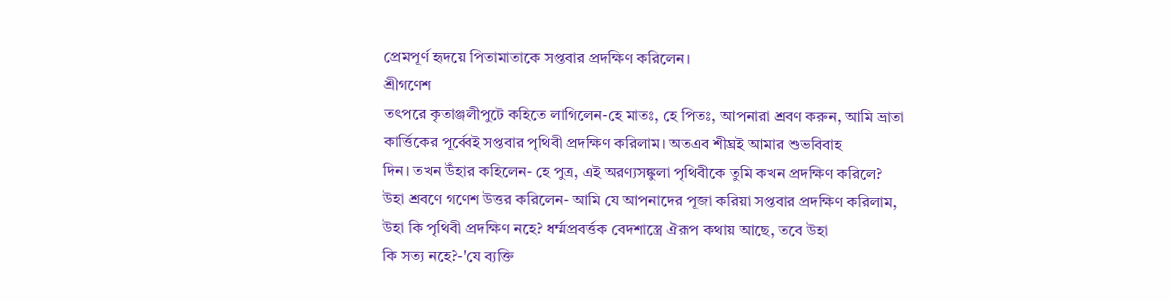প্রেমপূর্ণ হৃদয়ে পিতামাতাকে সপ্তবার প্রদক্ষিণ করিলেন।
শ্রীগণেশ
তৎপরে কৃতাঞ্জলীপুটে কহিতে লাগিলেন-হে মাতঃ, হে পিতঃ, আপনারা শ্রবণ করুন, আমি ভ্রাতা
কার্ত্তিকের পূর্ব্বেই সপ্তবার পৃথিবী প্রদক্ষিণ করিলাম। অতএব শীঘ্রই আমার শুভবিবাহ
দিন। তখন উঁহার কহিলেন- হে পুত্র, এই অরণ্যসঙ্কুলা পৃথিবীকে তুমি কখন প্রদক্ষিণ করিলে?
উহা শ্রবণে গণেশ উত্তর করিলেন- আমি যে আপনাদের পূজা করিয়া সপ্তবার প্রদক্ষিণ করিলাম,
উহা কি পৃথিবী প্রদক্ষিণ নহে? ধর্ম্মপ্রবর্ত্তক বেদশাস্ত্রে ঐরূপ কথায় আছে, তবে উহা
কি সত্য নহে?-'যে ব্যক্তি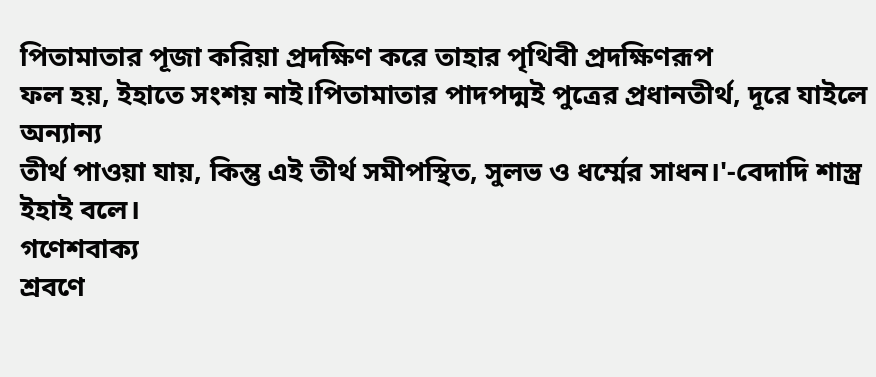পিতামাতার পূজা করিয়া প্রদক্ষিণ করে তাহার পৃথিবী প্রদক্ষিণরূপ
ফল হয়, ইহাতে সংশয় নাই।পিতামাতার পাদপদ্মই পুত্রের প্রধানতীর্থ, দূরে যাইলে অন্যান্য
তীর্থ পাওয়া যায়, কিন্তু এই তীর্থ সমীপস্থিত, সুলভ ও ধর্ম্মের সাধন।'-বেদাদি শাস্ত্র
ইহাই বলে।
গণেশবাক্য
শ্রবণে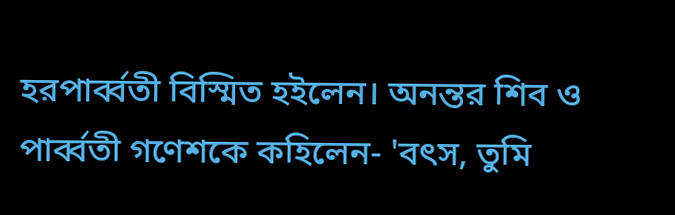হরপার্ব্বতী বিস্মিত হইলেন। অনন্তর শিব ও পার্ব্বতী গণেশকে কহিলেন- 'বৎস, তুমি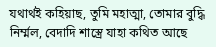যথার্থই কহিয়াছ, তুমি মহাত্মা, তোমার বুদ্ধি নির্ম্মল, বেদাদি শাস্ত্রে যাহা কথিত আছে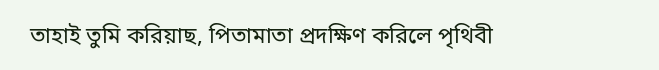তাহাই তুমি করিয়াছ, পিতামাতা প্রদক্ষিণ করিলে পৃথিবী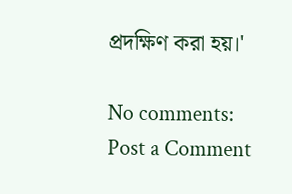প্রদক্ষিণ করা হয়।'

No comments:
Post a Comment